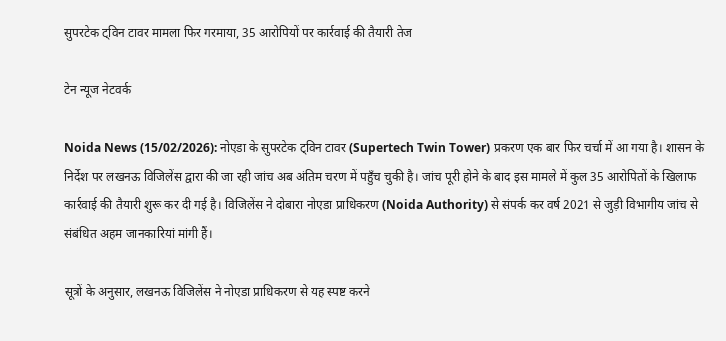सुपरटेक ट्विन टावर मामला फिर गरमाया, 35 आरोपियों पर कार्रवाई की तैयारी तेज

टेन न्यूज नेटवर्क

Noida News (15/02/2026): नोएडा के सुपरटेक ट्विन टावर (Supertech Twin Tower) प्रकरण एक बार फिर चर्चा में आ गया है। शासन के निर्देश पर लखनऊ विजिलेंस द्वारा की जा रही जांच अब अंतिम चरण में पहुँच चुकी है। जांच पूरी होने के बाद इस मामले में कुल 35 आरोपितों के खिलाफ कार्रवाई की तैयारी शुरू कर दी गई है। विजिलेंस ने दोबारा नोएडा प्राधिकरण (Noida Authority) से संपर्क कर वर्ष 2021 से जुड़ी विभागीय जांच से संबंधित अहम जानकारियां मांगी हैं।

सूत्रों के अनुसार, लखनऊ विजिलेंस ने नोएडा प्राधिकरण से यह स्पष्ट करने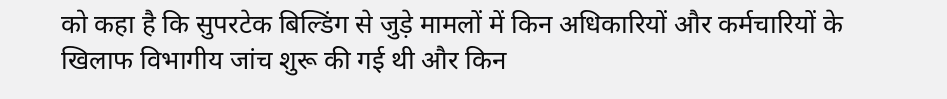को कहा है कि सुपरटेक बिल्डिंग से जुड़े मामलों में किन अधिकारियों और कर्मचारियों के खिलाफ विभागीय जांच शुरू की गई थी और किन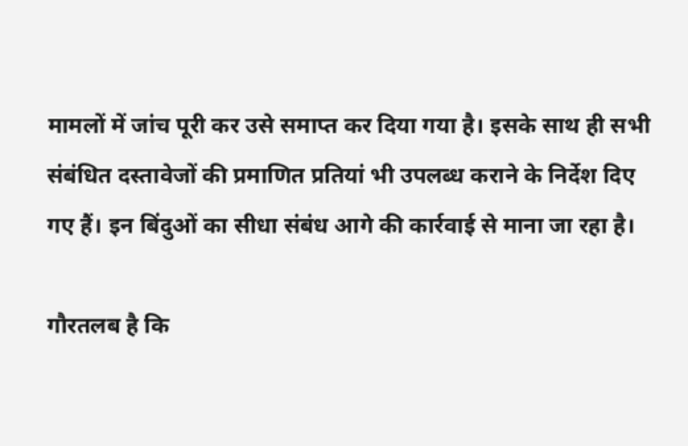मामलों में जांच पूरी कर उसे समाप्त कर दिया गया है। इसके साथ ही सभी संबंधित दस्तावेजों की प्रमाणित प्रतियां भी उपलब्ध कराने के निर्देश दिए गए हैं। इन बिंदुओं का सीधा संबंध आगे की कार्रवाई से माना जा रहा है।

गौरतलब है कि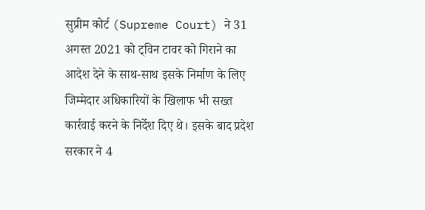सुप्रीम कोर्ट (Supreme Court) ने 31 अगस्त 2021 को ट्विन टावर को गिराने का आदेश देने के साथ-साथ इसके निर्माण के लिए जिम्मेदार अधिकारियों के खिलाफ भी सख्त कार्रवाई करने के निर्देश दिए थे। इसके बाद प्रदेश सरकार ने 4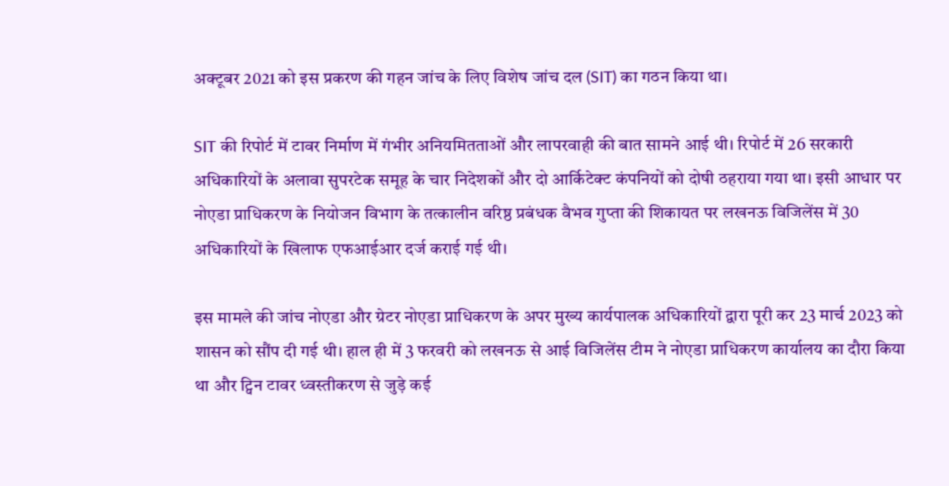अक्टूबर 2021 को इस प्रकरण की गहन जांच के लिए विशेष जांच दल (SIT) का गठन किया था।

SIT की रिपोर्ट में टावर निर्माण में गंभीर अनियमितताओं और लापरवाही की बात सामने आई थी। रिपोर्ट में 26 सरकारी अधिकारियों के अलावा सुपरटेक समूह के चार निदेशकों और दो आर्किटेक्ट कंपनियों को दोषी ठहराया गया था। इसी आधार पर नोएडा प्राधिकरण के नियोजन विभाग के तत्कालीन वरिष्ठ प्रबंधक वैभव गुप्ता की शिकायत पर लखनऊ विजिलेंस में 30 अधिकारियों के खिलाफ एफआईआर दर्ज कराई गई थी।

इस मामले की जांच नोएडा और ग्रेटर नोएडा प्राधिकरण के अपर मुख्य कार्यपालक अधिकारियों द्वारा पूरी कर 23 मार्च 2023 को शासन को सौंप दी गई थी। हाल ही में 3 फरवरी को लखनऊ से आई विजिलेंस टीम ने नोएडा प्राधिकरण कार्यालय का दौरा किया था और ट्विन टावर ध्वस्तीकरण से जुड़े कई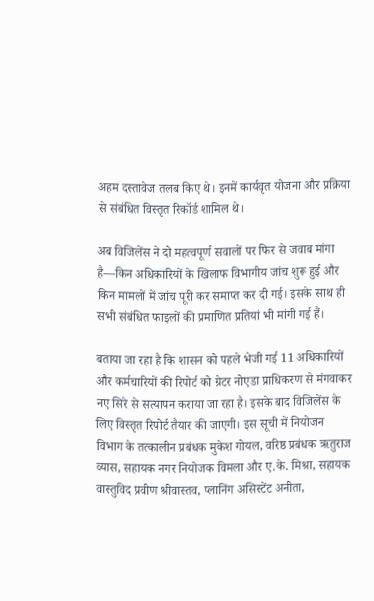अहम दस्तावेज तलब किए थे। इनमें कार्यवृत योजना और प्रक्रिया से संबंधित विस्तृत रिकॉर्ड शामिल थे।

अब विजिलेंस ने दो महत्वपूर्ण सवालों पर फिर से जवाब मांगा है—किन अधिकारियों के खिलाफ विभागीय जांच शुरू हुई और किन मामलों में जांच पूरी कर समाप्त कर दी गई। इसके साथ ही सभी संबंधित फाइलों की प्रमाणित प्रतियां भी मांगी गई हैं।

बताया जा रहा है कि शासन को पहले भेजी गई 11 अधिकारियों और कर्मचारियों की रिपोर्ट को ग्रेटर नोएडा प्राधिकरण से मंगवाकर नए सिरे से सत्यापन कराया जा रहा है। इसके बाद विजिलेंस के लिए विस्तृत रिपोर्ट तैयार की जाएगी। इस सूची में नियोजन विभाग के तत्कालीन प्रबंधक मुकेश गोयल, वरिष्ठ प्रबंधक ऋतुराज व्यास, सहायक नगर नियोजक विमला और ए.के. मिश्रा, सहायक वास्तुविद प्रवीण श्रीवास्तव, प्लानिंग असिस्टेंट अनीता,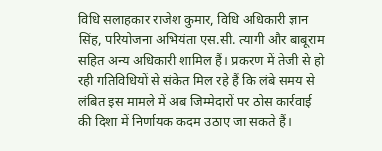विधि सलाहकार राजेश कुमार, विधि अधिकारी ज्ञान सिंह, परियोजना अभियंता एस.सी. त्यागी और बाबूराम सहित अन्य अधिकारी शामिल हैं। प्रकरण में तेजी से हो रही गतिविधियों से संकेत मिल रहे हैं कि लंबे समय से लंबित इस मामले में अब जिम्मेदारों पर ठोस कार्रवाई की दिशा में निर्णायक कदम उठाए जा सकते हैं।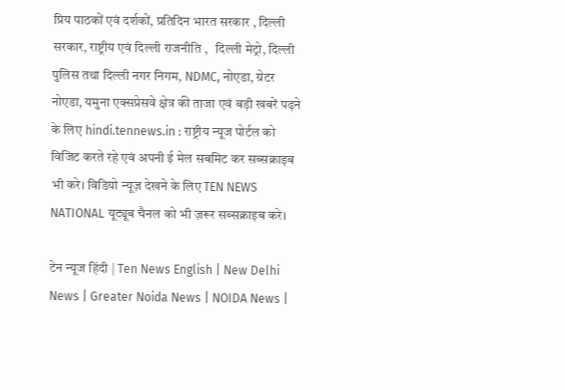प्रिय पाठकों एवं दर्शकों, प्रतिदिन भारत सरकार , दिल्ली सरकार, राष्ट्रीय एवं दिल्ली राजनीति ,   दिल्ली मेट्रो, दिल्ली पुलिस तथा दिल्ली नगर निगम, NDMC, नोएडा, ग्रेटर नोएडा, यमुना एक्सप्रेसवे क्षेत्र की ताजा एवं बड़ी खबरें पढ़ने के लिए hindi.tennews.in : राष्ट्रीय न्यूज पोर्टल को विजिट करते रहे एवं अपनी ई मेल सबमिट कर सब्सक्राइब भी करे। विडियो न्यूज़ देखने के लिए TEN NEWS NATIONAL यूट्यूब चैनल को भी ज़रूर सब्सक्राइब करे।

टेन न्यूज हिंदी | Ten News English | New Delhi News | Greater Noida News | NOIDA News |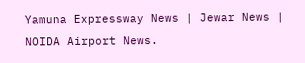Yamuna Expressway News | Jewar News | NOIDA Airport News.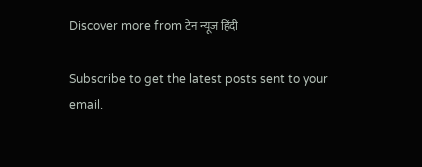Discover more from टेन न्यूज हिंदी

Subscribe to get the latest posts sent to your email.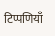टिप्पणियाँ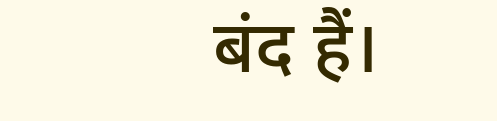बंद हैं।